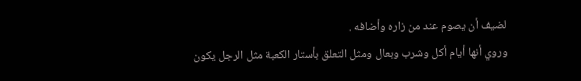لضيف أن يصوم عند من زاره وأضافه .
وروي أنها أيام أكل وشرب وبعال ومثل التعلق بأستار الكعبة مثل الرجل يكون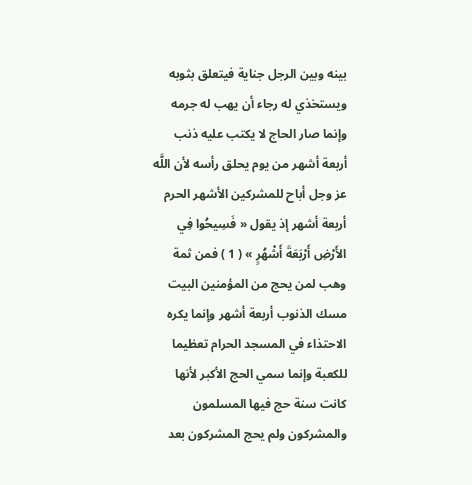بينه وبين الرجل جناية فيتعلق بثوبه ويستخذي له رجاء أن يهب له جرمه وإنما صار الحاج لا يكتب عليه ذنب أربعة أشهر من يوم يحلق رأسه لأن اللَّه عز وجل أباح للمشركين الأشهر الحرم أربعة أشهر إذ يقول « فَسِيحُوا فِي الأَرْضِ أَرْبَعَةَ أَشْهُرٍ » ( 1 ) فمن ثمة وهب لمن يحج من المؤمنين البيت مسك الذنوب أربعة أشهر وإنما يكره الاحتذاء في المسجد الحرام تعظيما للكعبة وإنما سمي الحج الأكبر لأنها كانت سنة حج فيها المسلمون والمشركون ولم يحج المشركون بعد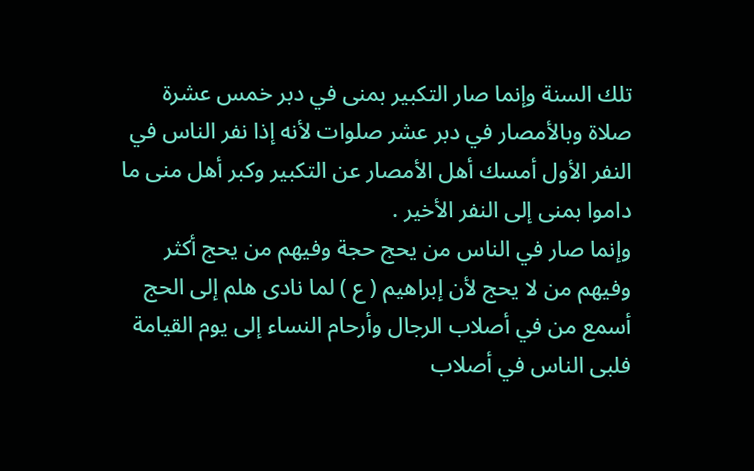تلك السنة وإنما صار التكبير بمنى في دبر خمس عشرة صلاة وبالأمصار في دبر عشر صلوات لأنه إذا نفر الناس في النفر الأول أمسك أهل الأمصار عن التكبير وكبر أهل منى ما داموا بمنى إلى النفر الأخير .
وإنما صار في الناس من يحج حجة وفيهم من يحج أكثر وفيهم من لا يحج لأن إبراهيم ( ع ) لما نادى هلم إلى الحج أسمع من في أصلاب الرجال وأرحام النساء إلى يوم القيامة فلبى الناس في أصلاب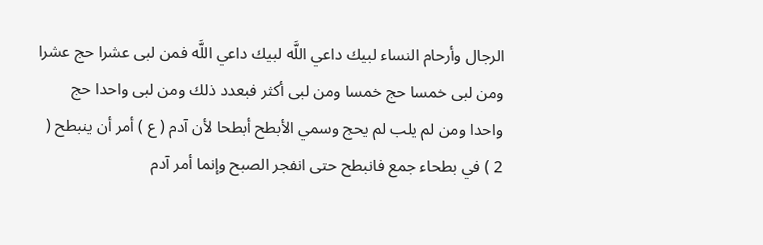الرجال وأرحام النساء لبيك داعي اللَّه لبيك داعي اللَّه فمن لبى عشرا حج عشرا ومن لبى خمسا حج خمسا ومن لبى أكثر فبعدد ذلك ومن لبى واحدا حج واحدا ومن لم يلب لم يحج وسمي الأبطح أبطحا لأن آدم ( ع ) أمر أن ينبطح ( 2 ) في بطحاء جمع فانبطح حتى انفجر الصبح وإنما أمر آدم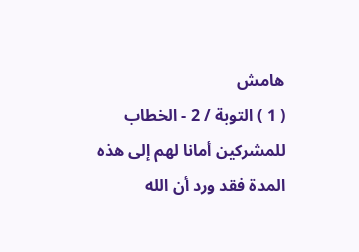هامش
( 1 ) التوبة / 2 - الخطاب للمشركين أمانا لهم إلى هذه المدة فقد ورد أن الله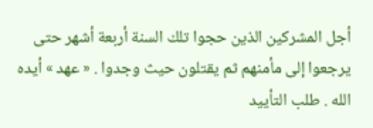أجل المشركين الذين حجوا تلك السنة أربعة أشهر حتى يرجعوا إلى مأمنهم ثم يقتلون حيث وجدوا . « عهد » أيده الله . طلب التأييد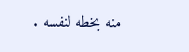منه بخطه لنفسه .